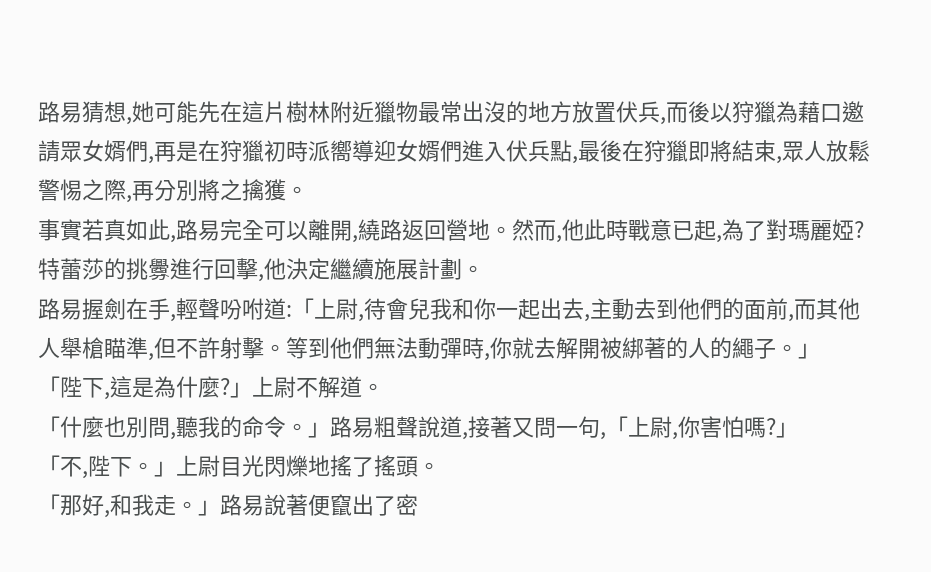路易猜想,她可能先在這片樹林附近獵物最常出沒的地方放置伏兵,而後以狩獵為藉口邀請眾女婿們,再是在狩獵初時派嚮導迎女婿們進入伏兵點,最後在狩獵即將結束,眾人放鬆警惕之際,再分別將之擒獲。
事實若真如此,路易完全可以離開,繞路返回營地。然而,他此時戰意已起,為了對瑪麗婭?特蕾莎的挑釁進行回擊,他決定繼續施展計劃。
路易握劍在手,輕聲吩咐道:「上尉,待會兒我和你一起出去,主動去到他們的面前,而其他人舉槍瞄準,但不許射擊。等到他們無法動彈時,你就去解開被綁著的人的繩子。」
「陛下,這是為什麼?」上尉不解道。
「什麼也別問,聽我的命令。」路易粗聲說道,接著又問一句,「上尉,你害怕嗎?」
「不,陛下。」上尉目光閃爍地搖了搖頭。
「那好,和我走。」路易說著便竄出了密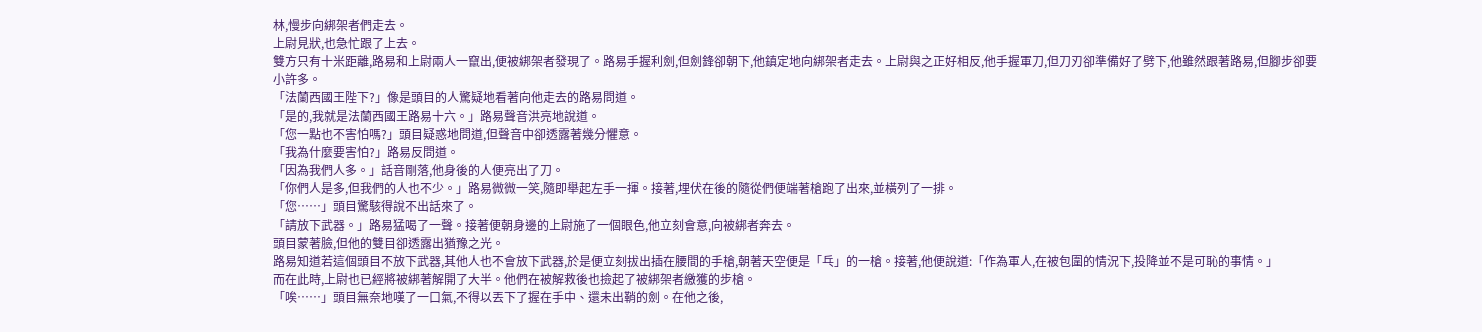林,慢步向綁架者們走去。
上尉見狀,也急忙跟了上去。
雙方只有十米距離,路易和上尉兩人一竄出,便被綁架者發現了。路易手握利劍,但劍鋒卻朝下,他鎮定地向綁架者走去。上尉與之正好相反,他手握軍刀,但刀刃卻準備好了劈下,他雖然跟著路易,但腳步卻要小許多。
「法蘭西國王陛下?」像是頭目的人驚疑地看著向他走去的路易問道。
「是的,我就是法蘭西國王路易十六。」路易聲音洪亮地說道。
「您一點也不害怕嗎?」頭目疑惑地問道,但聲音中卻透露著幾分懼意。
「我為什麼要害怕?」路易反問道。
「因為我們人多。」話音剛落,他身後的人便亮出了刀。
「你們人是多,但我們的人也不少。」路易微微一笑,隨即舉起左手一揮。接著,埋伏在後的隨從們便端著槍跑了出來,並橫列了一排。
「您……」頭目驚駭得說不出話來了。
「請放下武器。」路易猛喝了一聲。接著便朝身邊的上尉施了一個眼色,他立刻會意,向被綁者奔去。
頭目蒙著臉,但他的雙目卻透露出猶豫之光。
路易知道若這個頭目不放下武器,其他人也不會放下武器,於是便立刻拔出插在腰間的手槍,朝著天空便是「乓」的一槍。接著,他便說道:「作為軍人,在被包圍的情況下,投降並不是可恥的事情。」
而在此時,上尉也已經將被綁著解開了大半。他們在被解救後也撿起了被綁架者繳獲的步槍。
「唉……」頭目無奈地嘆了一口氣,不得以丟下了握在手中、還未出鞘的劍。在他之後,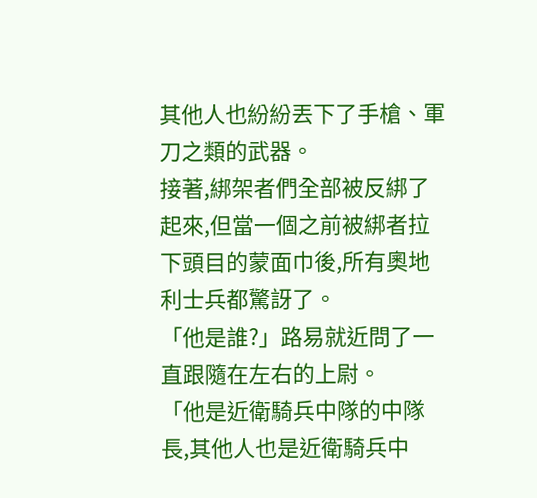其他人也紛紛丟下了手槍、軍刀之類的武器。
接著,綁架者們全部被反綁了起來,但當一個之前被綁者拉下頭目的蒙面巾後,所有奧地利士兵都驚訝了。
「他是誰?」路易就近問了一直跟隨在左右的上尉。
「他是近衛騎兵中隊的中隊長,其他人也是近衛騎兵中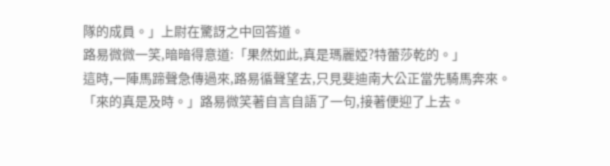隊的成員。」上尉在驚訝之中回答道。
路易微微一笑,暗暗得意道:「果然如此,真是瑪麗婭?特蕾莎乾的。」
這時,一陣馬蹄聲急傳過來,路易循聲望去,只見斐迪南大公正當先騎馬奔來。
「來的真是及時。」路易微笑著自言自語了一句,接著便迎了上去。